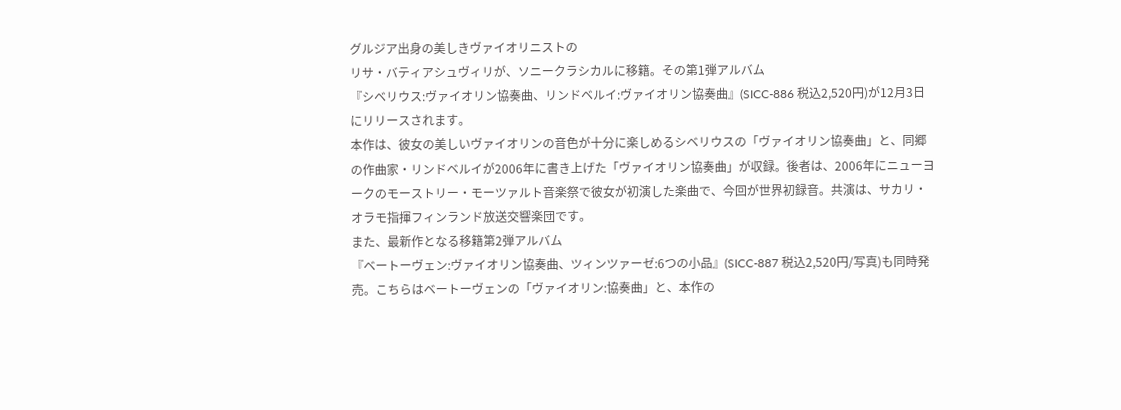グルジア出身の美しきヴァイオリニストの
リサ・バティアシュヴィリが、ソニークラシカルに移籍。その第1弾アルバム
『シベリウス:ヴァイオリン協奏曲、リンドベルイ:ヴァイオリン協奏曲』(SICC-886 税込2,520円)が12月3日にリリースされます。
本作は、彼女の美しいヴァイオリンの音色が十分に楽しめるシベリウスの「ヴァイオリン協奏曲」と、同郷の作曲家・リンドベルイが2006年に書き上げた「ヴァイオリン協奏曲」が収録。後者は、2006年にニューヨークのモーストリー・モーツァルト音楽祭で彼女が初演した楽曲で、今回が世界初録音。共演は、サカリ・オラモ指揮フィンランド放送交響楽団です。
また、最新作となる移籍第2弾アルバム
『ベートーヴェン:ヴァイオリン協奏曲、ツィンツァーゼ:6つの小品』(SICC-887 税込2,520円/写真)も同時発売。こちらはベートーヴェンの「ヴァイオリン:協奏曲」と、本作の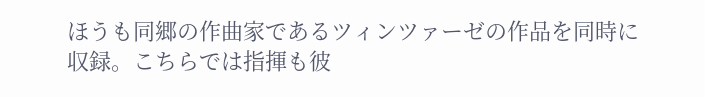ほうも同郷の作曲家であるツィンツァーゼの作品を同時に収録。こちらでは指揮も彼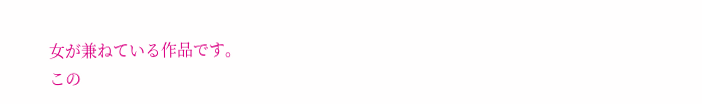女が兼ねている作品です。
この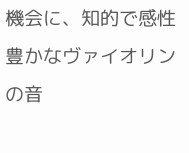機会に、知的で感性豊かなヴァイオリンの音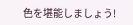色を堪能しましょう!